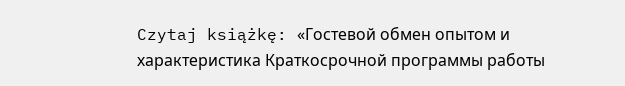Czytaj książkę: «Гостевой обмен опытом и характеристика Краткосрочной программы работы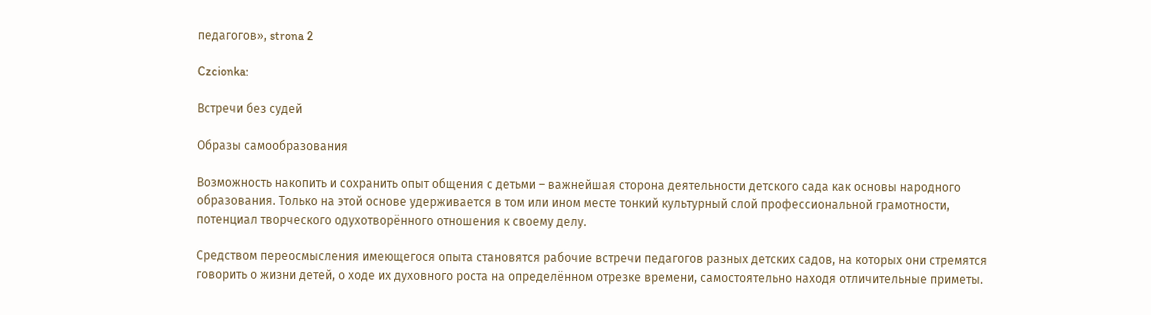педагогов», strona 2

Czcionka:

Встречи без судей

Образы самообразования

Возможность накопить и сохранить опыт общения с детьми – важнейшая сторона деятельности детского сада как основы народного образования. Только на этой основе удерживается в том или ином месте тонкий культурный слой профессиональной грамотности, потенциал творческого одухотворённого отношения к своему делу.

Средством переосмысления имеющегося опыта становятся рабочие встречи педагогов разных детских садов, на которых они стремятся говорить о жизни детей, о ходе их духовного роста на определённом отрезке времени, самостоятельно находя отличительные приметы.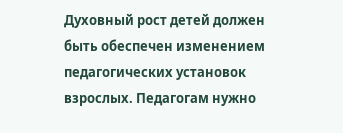Духовный рост детей должен быть обеспечен изменением педагогических установок взрослых. Педагогам нужно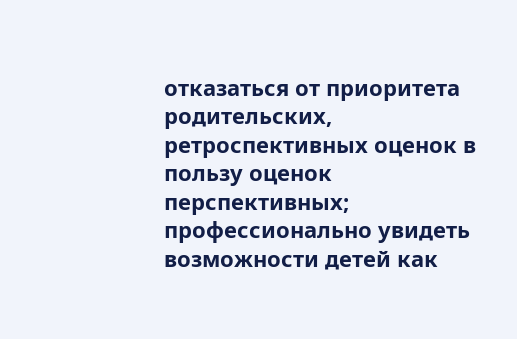отказаться от приоритета родительских, ретроспективных оценок в пользу оценок перспективных; профессионально увидеть возможности детей как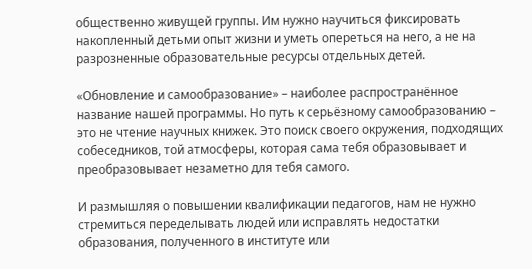общественно живущей группы. Им нужно научиться фиксировать накопленный детьми опыт жизни и уметь опереться на него, а не на разрозненные образовательные ресурсы отдельных детей.

«Обновление и самообразование» – наиболее распространённое название нашей программы. Но путь к серьёзному самообразованию – это не чтение научных книжек. Это поиск своего окружения, подходящих собеседников, той атмосферы, которая сама тебя образовывает и преобразовывает незаметно для тебя самого.

И размышляя о повышении квалификации педагогов, нам не нужно стремиться переделывать людей или исправлять недостатки образования, полученного в институте или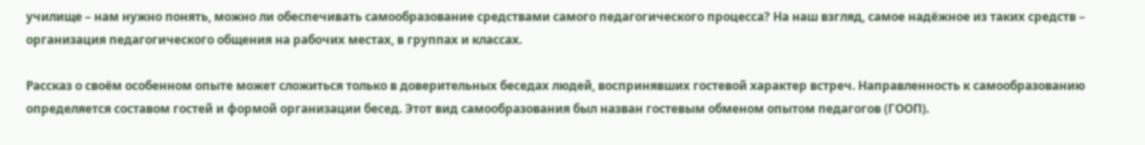училище – нам нужно понять, можно ли обеспечивать самообразование средствами самого педагогического процесса? На наш взгляд, самое надёжное из таких средств – организация педагогического общения на рабочих местах, в группах и классах.

Рассказ о своём особенном опыте может сложиться только в доверительных беседах людей, воспринявших гостевой характер встреч. Направленность к самообразованию определяется составом гостей и формой организации бесед. Этот вид самообразования был назван гостевым обменом опытом педагогов (ГООП).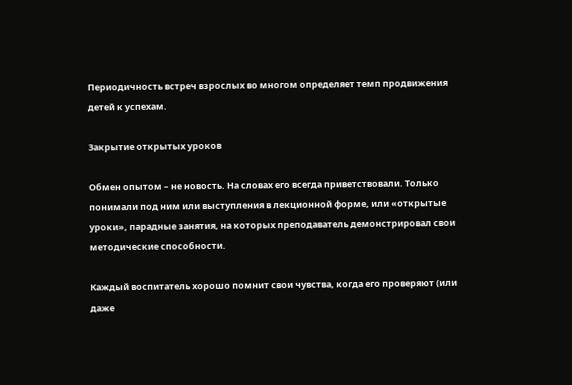Периодичность встреч взрослых во многом определяет темп продвижения детей к успехам.

Закрытие открытых уроков

Обмен опытом – не новость. На словах его всегда приветствовали. Только понимали под ним или выступления в лекционной форме, или «открытые уроки», парадные занятия, на которых преподаватель демонстрировал свои методические способности.

Каждый воспитатель хорошо помнит свои чувства, когда его проверяют (или даже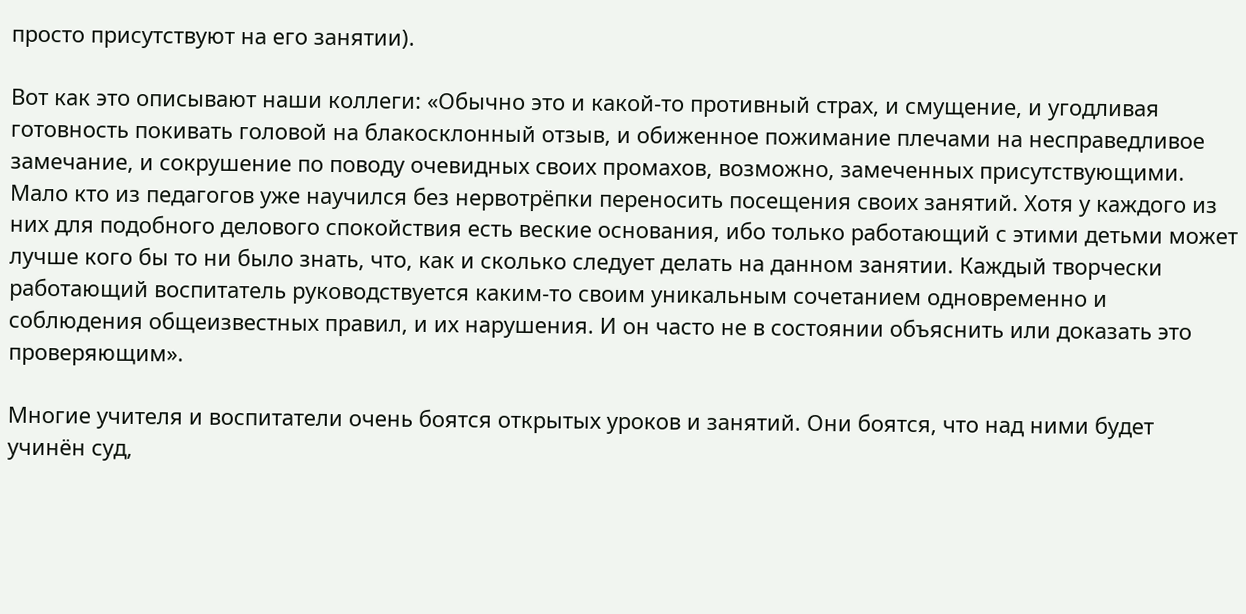просто присутствуют на его занятии).

Вот как это описывают наши коллеги: «Обычно это и какой-то противный страх, и смущение, и угодливая готовность покивать головой на блакосклонный отзыв, и обиженное пожимание плечами на несправедливое замечание, и сокрушение по поводу очевидных своих промахов, возможно, замеченных присутствующими. Мало кто из педагогов уже научился без нервотрёпки переносить посещения своих занятий. Хотя у каждого из них для подобного делового спокойствия есть веские основания, ибо только работающий с этими детьми может лучше кого бы то ни было знать, что, как и сколько следует делать на данном занятии. Каждый творчески работающий воспитатель руководствуется каким-то своим уникальным сочетанием одновременно и соблюдения общеизвестных правил, и их нарушения. И он часто не в состоянии объяснить или доказать это проверяющим».

Многие учителя и воспитатели очень боятся открытых уроков и занятий. Они боятся, что над ними будет учинён суд,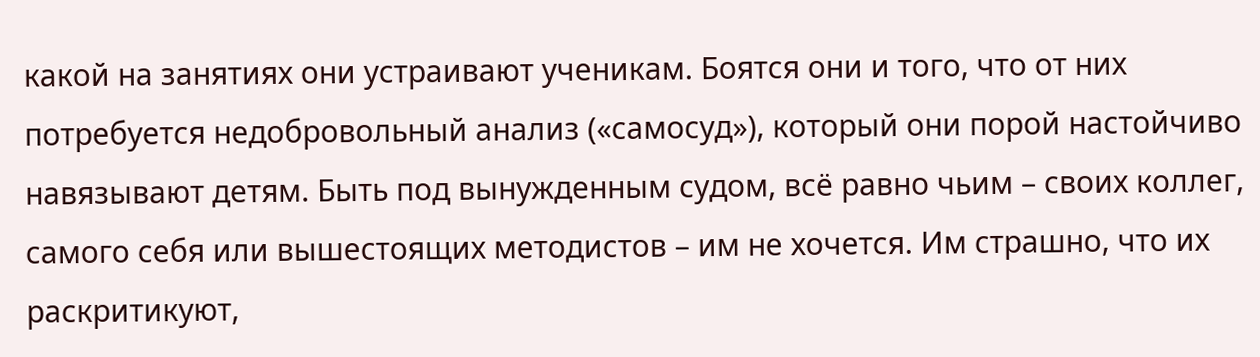какой на занятиях они устраивают ученикам. Боятся они и того, что от них потребуется недобровольный анализ («самосуд»), который они порой настойчиво навязывают детям. Быть под вынужденным судом, всё равно чьим – своих коллег, самого себя или вышестоящих методистов – им не хочется. Им страшно, что их раскритикуют,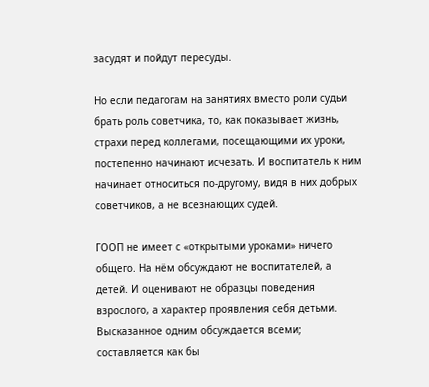засудят и пойдут пересуды.

Но если педагогам на занятиях вместо роли судьи брать роль советчика, то, как показывает жизнь, страхи перед коллегами, посещающими их уроки, постепенно начинают исчезать. И воспитатель к ним начинает относиться по-другому, видя в них добрых советчиков, а не всезнающих судей.

ГООП не имеет с «открытыми уроками» ничего общего. На нём обсуждают не воспитателей, а детей. И оценивают не образцы поведения взрослого, а характер проявления себя детьми. Высказанное одним обсуждается всеми; составляется как бы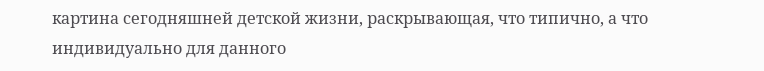картина сегодняшней детской жизни, раскрывающая, что типично, а что индивидуально для данного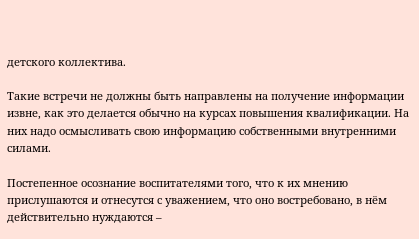детского коллектива.

Такие встречи не должны быть направлены на получение информации извне, как это делается обычно на курсах повышения квалификации. На них надо осмысливать свою информацию собственными внутренними силами.

Постепенное осознание воспитателями того, что к их мнению прислушаются и отнесутся с уважением, что оно востребовано, в нём действительно нуждаются –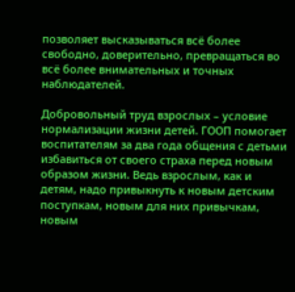позволяет высказываться всё более свободно, доверительно, превращаться во всё более внимательных и точных наблюдателей.

Добровольный труд взрослых – условие нормализации жизни детей. ГООП помогает воспитателям за два года общения с детьми избавиться от своего страха перед новым образом жизни. Ведь взрослым, как и детям, надо привыкнуть к новым детским поступкам, новым для них привычкам, новым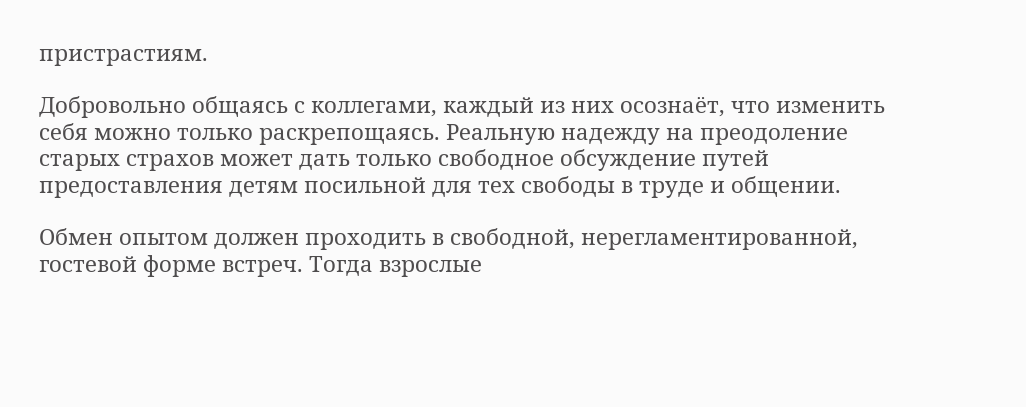пристрастиям.

Добровольно общаясь с коллегами, каждый из них осознаёт, что изменить себя можно только раскрепощаясь. Реальную надежду на преодоление старых страхов может дать только свободное обсуждение путей предоставления детям посильной для тех свободы в труде и общении.

Обмен опытом должен проходить в свободной, нерегламентированной, гостевой форме встреч. Тогда взрослые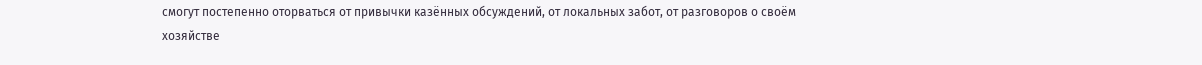смогут постепенно оторваться от привычки казённых обсуждений, от локальных забот, от разговоров о своём хозяйстве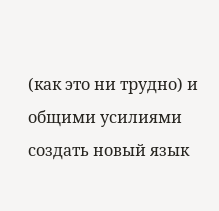(как это ни трудно) и общими усилиями создать новый язык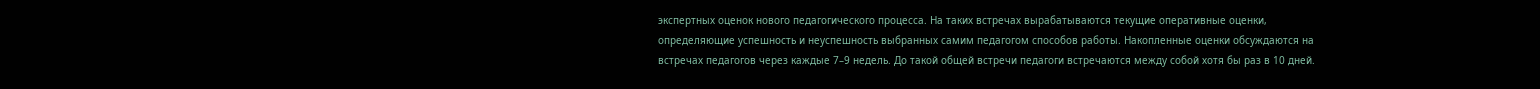экспертных оценок нового педагогического процесса. На таких встречах вырабатываются текущие оперативные оценки, определяющие успешность и неуспешность выбранных самим педагогом способов работы. Накопленные оценки обсуждаются на встречах педагогов через каждые 7–9 недель. До такой общей встречи педагоги встречаются между собой хотя бы раз в 10 дней.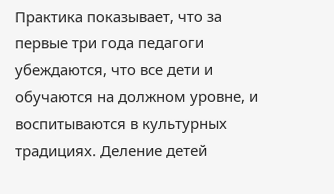Практика показывает, что за первые три года педагоги убеждаются, что все дети и обучаются на должном уровне, и воспитываются в культурных традициях. Деление детей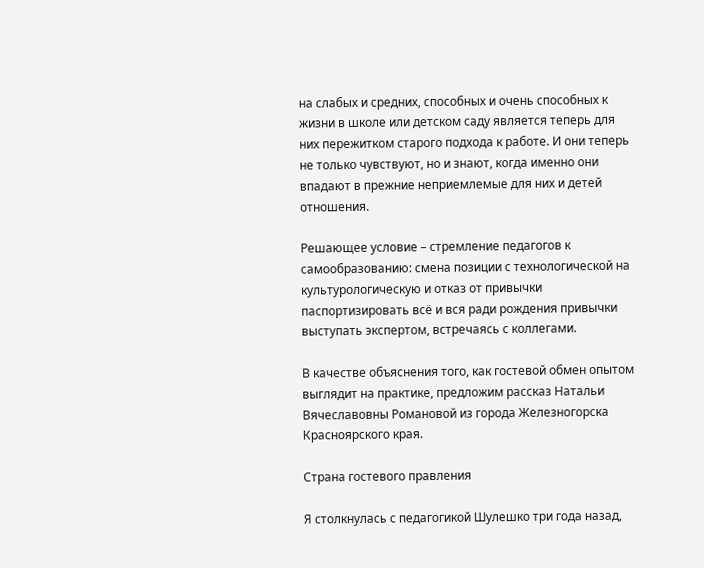на слабых и средних, способных и очень способных к жизни в школе или детском саду является теперь для них пережитком старого подхода к работе. И они теперь не только чувствуют, но и знают, когда именно они впадают в прежние неприемлемые для них и детей отношения.

Решающее условие – стремление педагогов к самообразованию: смена позиции с технологической на культурологическую и отказ от привычки паспортизировать всё и вся ради рождения привычки выступать экспертом, встречаясь с коллегами.

В качестве объяснения того, как гостевой обмен опытом выглядит на практике, предложим рассказ Натальи Вячеславовны Романовой из города Железногорска Красноярского края.

Страна гостевого правления

Я столкнулась с педагогикой Шулешко три года назад,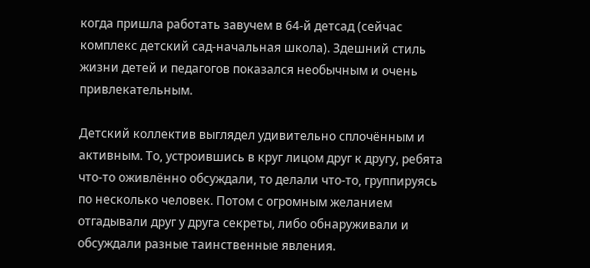когда пришла работать завучем в 64-й детсад (сейчас комплекс детский сад-начальная школа). Здешний стиль жизни детей и педагогов показался необычным и очень привлекательным.

Детский коллектив выглядел удивительно сплочённым и активным. То, устроившись в круг лицом друг к другу, ребята что-то оживлённо обсуждали, то делали что-то, группируясь по несколько человек. Потом с огромным желанием отгадывали друг у друга секреты, либо обнаруживали и обсуждали разные таинственные явления.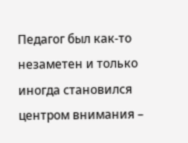Педагог был как-то незаметен и только иногда становился центром внимания –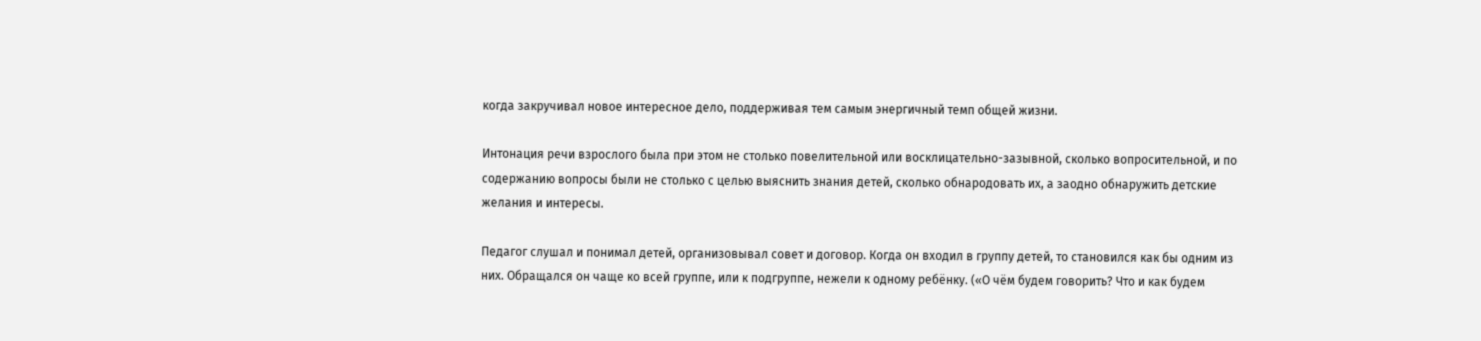когда закручивал новое интересное дело, поддерживая тем самым энергичный темп общей жизни.

Интонация речи взрослого была при этом не столько повелительной или восклицательно-зазывной, сколько вопросительной, и по содержанию вопросы были не столько с целью выяснить знания детей, сколько обнародовать их, а заодно обнаружить детские желания и интересы.

Педагог слушал и понимал детей, организовывал совет и договор. Когда он входил в группу детей, то становился как бы одним из них. Обращался он чаще ко всей группе, или к подгруппе, нежели к одному ребёнку. («О чём будем говорить? Что и как будем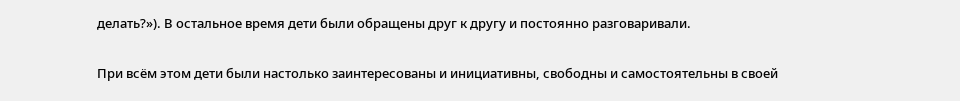делать?»). В остальное время дети были обращены друг к другу и постоянно разговаривали.

При всём этом дети были настолько заинтересованы и инициативны, свободны и самостоятельны в своей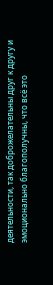деятельности, так доброжелательны друг к другу и эмоционально благополучны, что всё это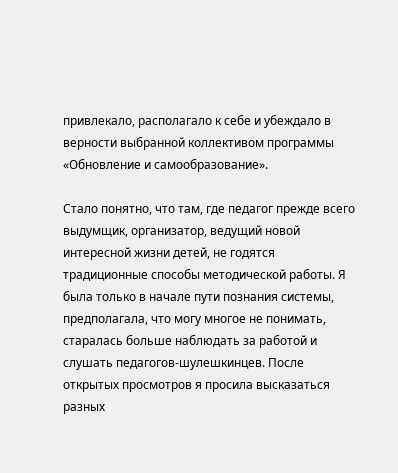привлекало, располагало к себе и убеждало в верности выбранной коллективом программы «Обновление и самообразование».

Стало понятно, что там, где педагог прежде всего выдумщик, организатор, ведущий новой интересной жизни детей, не годятся традиционные способы методической работы. Я была только в начале пути познания системы, предполагала, что могу многое не понимать, старалась больше наблюдать за работой и слушать педагогов-шулешкинцев. После открытых просмотров я просила высказаться разных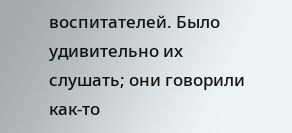воспитателей. Было удивительно их слушать; они говорили как-то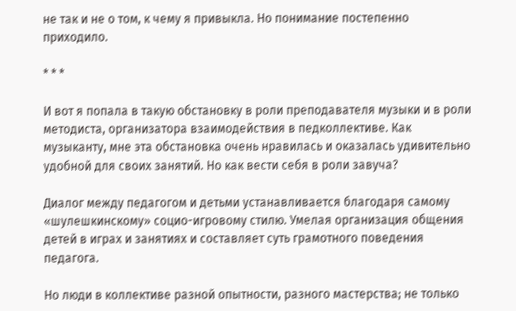не так и не о том, к чему я привыкла. Но понимание постепенно приходило.

* * *

И вот я попала в такую обстановку в роли преподавателя музыки и в роли методиста, организатора взаимодействия в педколлективе. Как музыканту, мне эта обстановка очень нравилась и оказалась удивительно удобной для своих занятий. Но как вести себя в роли завуча?

Диалог между педагогом и детьми устанавливается благодаря самому «шулешкинскому» социо-игровому стилю. Умелая организация общения детей в играх и занятиях и составляет суть грамотного поведения педагога.

Но люди в коллективе разной опытности, разного мастерства; не только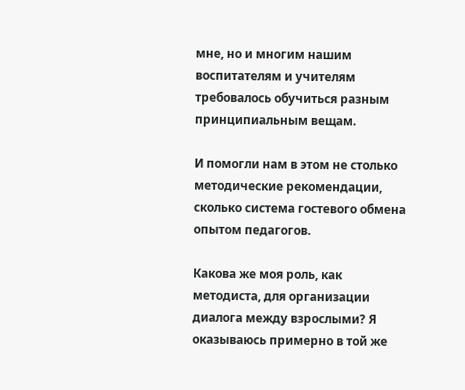мне, но и многим нашим воспитателям и учителям требовалось обучиться разным принципиальным вещам.

И помогли нам в этом не столько методические рекомендации, сколько система гостевого обмена опытом педагогов.

Какова же моя роль, как методиста, для организации диалога между взрослыми? Я оказываюсь примерно в той же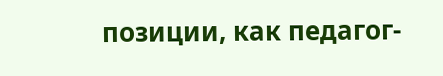позиции, как педагог-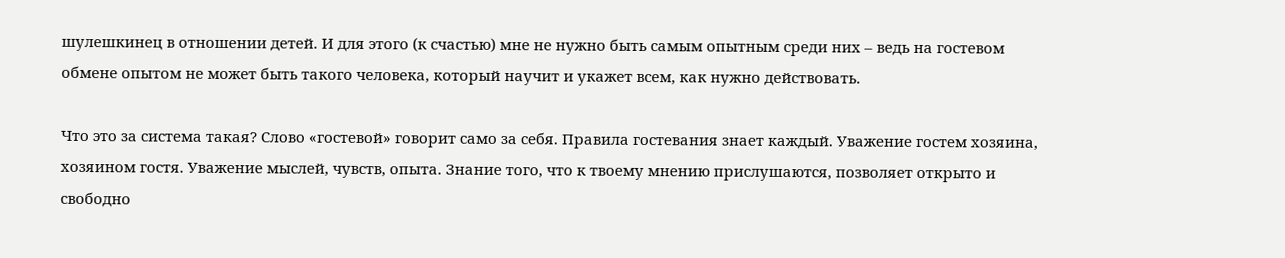шулешкинец в отношении детей. И для этого (к счастью) мне не нужно быть самым опытным среди них – ведь на гостевом обмене опытом не может быть такого человека, который научит и укажет всем, как нужно действовать.

Что это за система такая? Слово «гостевой» говорит само за себя. Правила гостевания знает каждый. Уважение гостем хозяина, хозяином гостя. Уважение мыслей, чувств, опыта. Знание того, что к твоему мнению прислушаются, позволяет открыто и свободно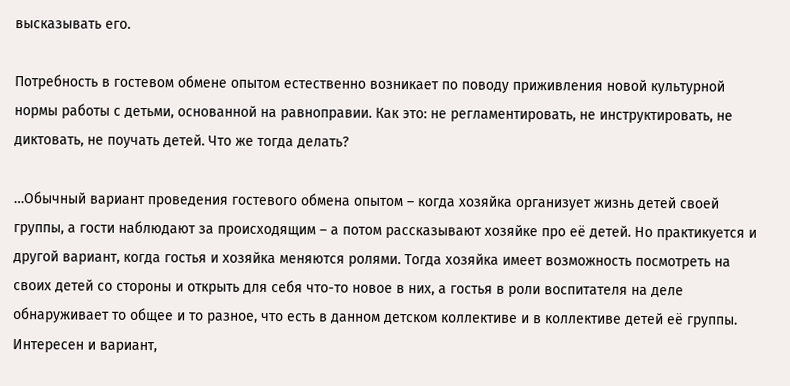высказывать его.

Потребность в гостевом обмене опытом естественно возникает по поводу приживления новой культурной нормы работы с детьми, основанной на равноправии. Как это: не регламентировать, не инструктировать, не диктовать, не поучать детей. Что же тогда делать?

…Обычный вариант проведения гостевого обмена опытом – когда хозяйка организует жизнь детей своей группы, а гости наблюдают за происходящим – а потом рассказывают хозяйке про её детей. Но практикуется и другой вариант, когда гостья и хозяйка меняются ролями. Тогда хозяйка имеет возможность посмотреть на своих детей со стороны и открыть для себя что-то новое в них, а гостья в роли воспитателя на деле обнаруживает то общее и то разное, что есть в данном детском коллективе и в коллективе детей её группы. Интересен и вариант,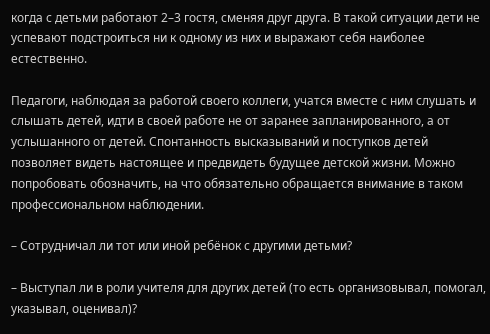когда с детьми работают 2–3 гостя, сменяя друг друга. В такой ситуации дети не успевают подстроиться ни к одному из них и выражают себя наиболее естественно.

Педагоги, наблюдая за работой своего коллеги, учатся вместе с ним слушать и слышать детей, идти в своей работе не от заранее запланированного, а от услышанного от детей. Спонтанность высказываний и поступков детей позволяет видеть настоящее и предвидеть будущее детской жизни. Можно попробовать обозначить, на что обязательно обращается внимание в таком профессиональном наблюдении.

– Сотрудничал ли тот или иной ребёнок с другими детьми?

– Выступал ли в роли учителя для других детей (то есть организовывал, помогал, указывал, оценивал)?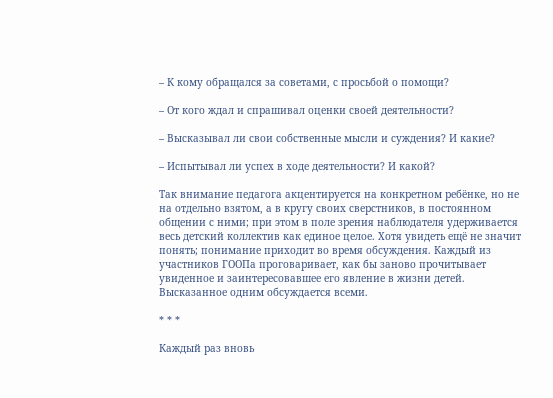– К кому обращался за советами, с просьбой о помощи?

– От кого ждал и спрашивал оценки своей деятельности?

– Высказывал ли свои собственные мысли и суждения? И какие?

– Испытывал ли успех в ходе деятельности? И какой?

Так внимание педагога акцентируется на конкретном ребёнке, но не на отдельно взятом, а в кругу своих сверстников, в постоянном общении с ними; при этом в поле зрения наблюдателя удерживается весь детский коллектив как единое целое. Хотя увидеть ещё не значит понять; понимание приходит во время обсуждения. Каждый из участников ГООПа проговаривает, как бы заново прочитывает увиденное и заинтересовавшее его явление в жизни детей. Высказанное одним обсуждается всеми.

* * *

Каждый раз вновь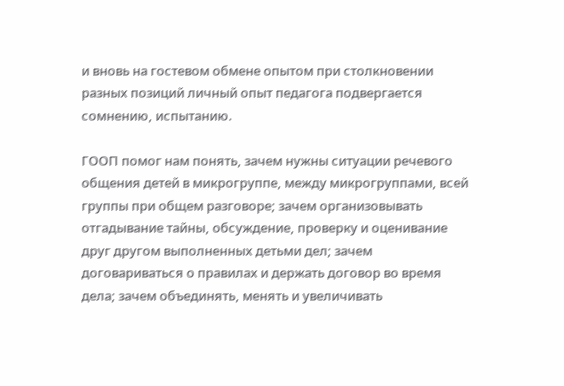и вновь на гостевом обмене опытом при столкновении разных позиций личный опыт педагога подвергается сомнению, испытанию.

ГООП помог нам понять, зачем нужны ситуации речевого общения детей в микрогруппе, между микрогруппами, всей группы при общем разговоре; зачем организовывать отгадывание тайны, обсуждение, проверку и оценивание друг другом выполненных детьми дел; зачем договариваться о правилах и держать договор во время дела; зачем объединять, менять и увеличивать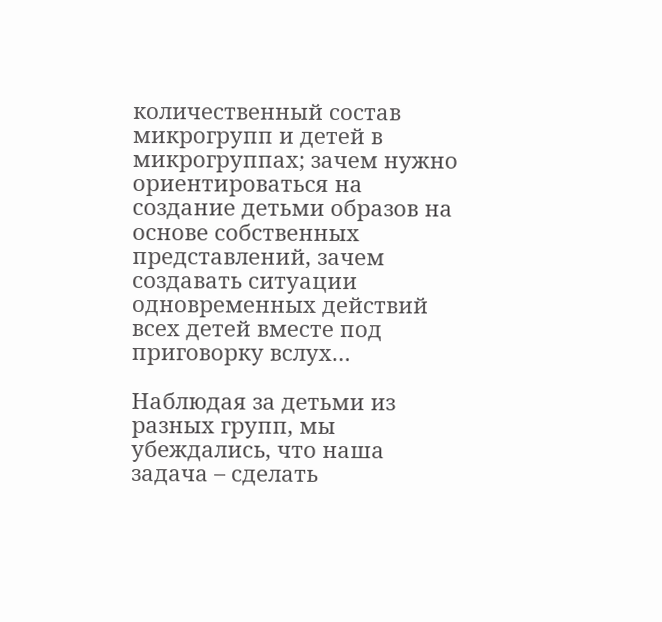количественный состав микрогрупп и детей в микрогруппах; зачем нужно ориентироваться на создание детьми образов на основе собственных представлений, зачем создавать ситуации одновременных действий всех детей вместе под приговорку вслух…

Наблюдая за детьми из разных групп, мы убеждались, что наша задача – сделать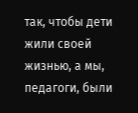так, чтобы дети жили своей жизнью, а мы, педагоги, были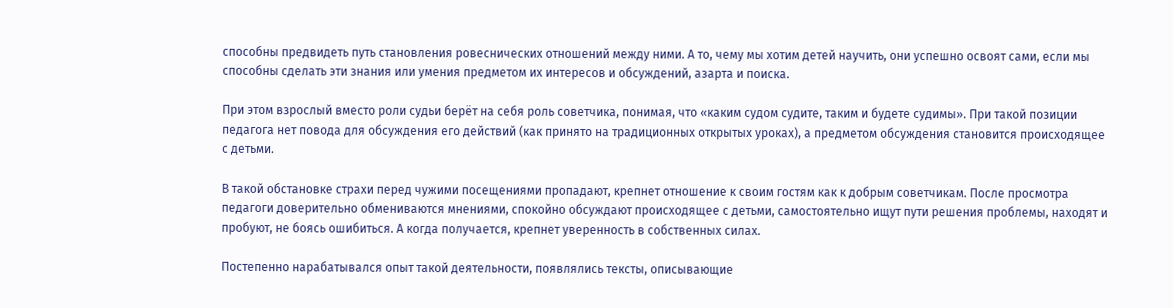способны предвидеть путь становления ровеснических отношений между ними. А то, чему мы хотим детей научить, они успешно освоят сами, если мы способны сделать эти знания или умения предметом их интересов и обсуждений, азарта и поиска.

При этом взрослый вместо роли судьи берёт на себя роль советчика, понимая, что «каким судом судите, таким и будете судимы». При такой позиции педагога нет повода для обсуждения его действий (как принято на традиционных открытых уроках), а предметом обсуждения становится происходящее с детьми.

В такой обстановке страхи перед чужими посещениями пропадают, крепнет отношение к своим гостям как к добрым советчикам. После просмотра педагоги доверительно обмениваются мнениями, спокойно обсуждают происходящее с детьми, самостоятельно ищут пути решения проблемы, находят и пробуют, не боясь ошибиться. А когда получается, крепнет уверенность в собственных силах.

Постепенно нарабатывался опыт такой деятельности, появлялись тексты, описывающие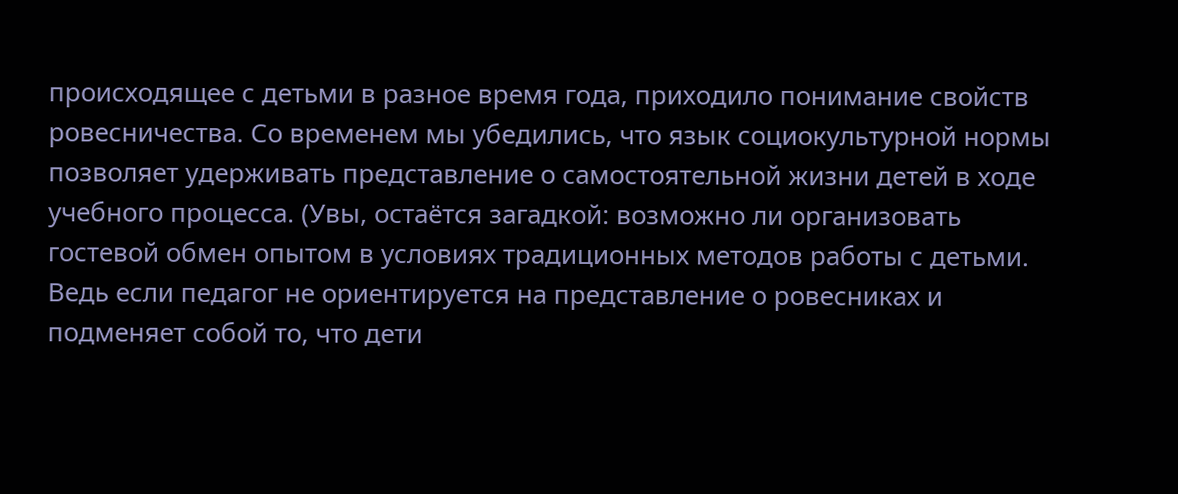происходящее с детьми в разное время года, приходило понимание свойств ровесничества. Со временем мы убедились, что язык социокультурной нормы позволяет удерживать представление о самостоятельной жизни детей в ходе учебного процесса. (Увы, остаётся загадкой: возможно ли организовать гостевой обмен опытом в условиях традиционных методов работы с детьми. Ведь если педагог не ориентируется на представление о ровесниках и подменяет собой то, что дети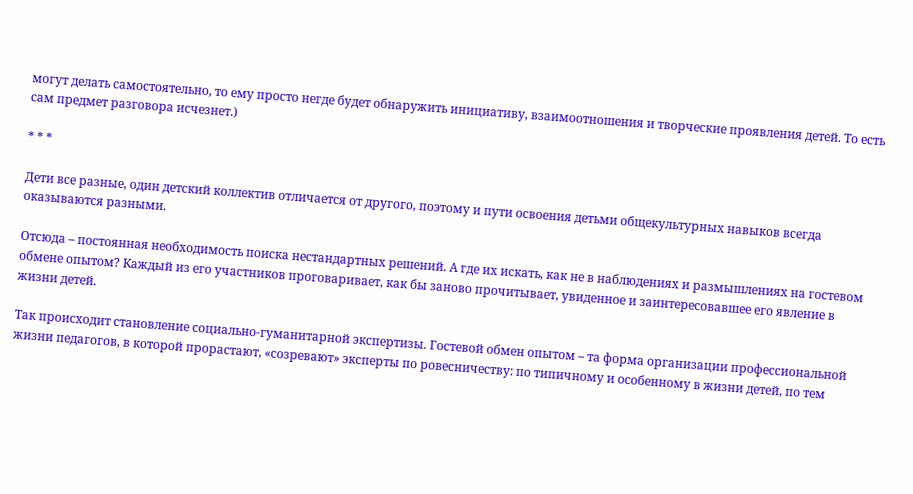могут делать самостоятельно, то ему просто негде будет обнаружить инициативу, взаимоотношения и творческие проявления детей. То есть сам предмет разговора исчезнет.)

* * *

Дети все разные, один детский коллектив отличается от другого, поэтому и пути освоения детьми общекультурных навыков всегда оказываются разными.

Отсюда – постоянная необходимость поиска нестандартных решений. А где их искать, как не в наблюдениях и размышлениях на гостевом обмене опытом? Каждый из его участников проговаривает, как бы заново прочитывает, увиденное и заинтересовавшее его явление в жизни детей.

Так происходит становление социально-гуманитарной экспертизы. Гостевой обмен опытом – та форма организации профессиональной жизни педагогов, в которой прорастают, «созревают» эксперты по ровесничеству: по типичному и особенному в жизни детей, по тем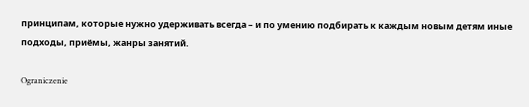принципам, которые нужно удерживать всегда – и по умению подбирать к каждым новым детям иные подходы, приёмы, жанры занятий.

Ograniczenie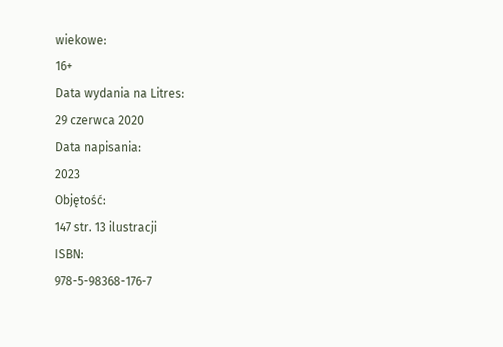wiekowe:
16+
Data wydania na Litres:
29 czerwca 2020
Data napisania:
2023
Objętość:
147 str. 13 ilustracji
ISBN:
978-5-98368-176-7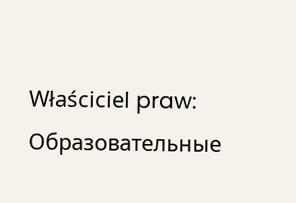Właściciel praw:
Образовательные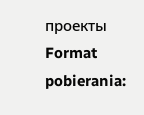проекты
Format pobierania: